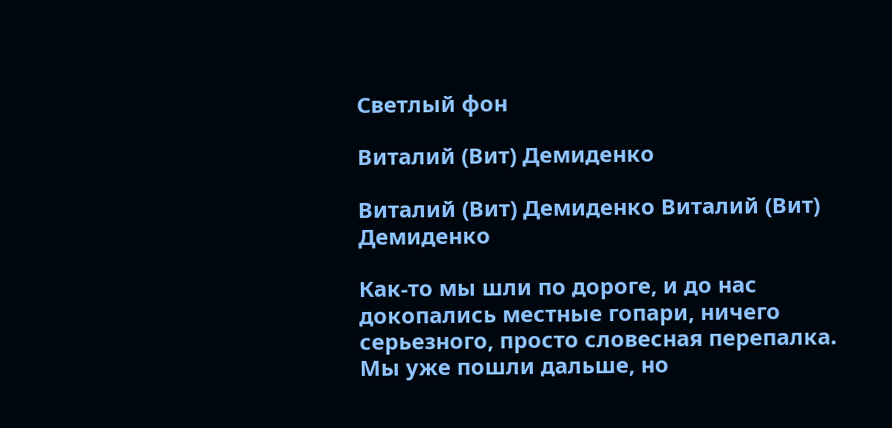Светлый фон

Виталий (Вит) Демиденко

Виталий (Вит) Демиденко Виталий (Вит) Демиденко

Как-то мы шли по дороге, и до нас докопались местные гопари, ничего серьезного, просто словесная перепалка. Мы уже пошли дальше, но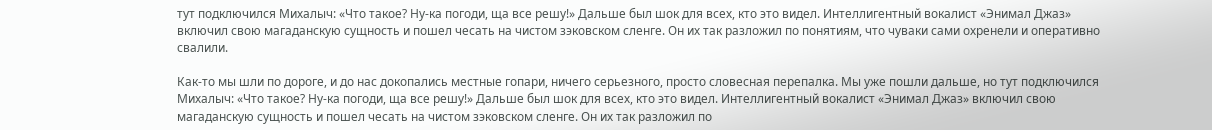тут подключился Михалыч: «Что такое? Ну-ка погоди, ща все решу!» Дальше был шок для всех, кто это видел. Интеллигентный вокалист «Энимал Джаз» включил свою магаданскую сущность и пошел чесать на чистом зэковском сленге. Он их так разложил по понятиям, что чуваки сами охренели и оперативно свалили.

Как-то мы шли по дороге, и до нас докопались местные гопари, ничего серьезного, просто словесная перепалка. Мы уже пошли дальше, но тут подключился Михалыч: «Что такое? Ну-ка погоди, ща все решу!» Дальше был шок для всех, кто это видел. Интеллигентный вокалист «Энимал Джаз» включил свою магаданскую сущность и пошел чесать на чистом зэковском сленге. Он их так разложил по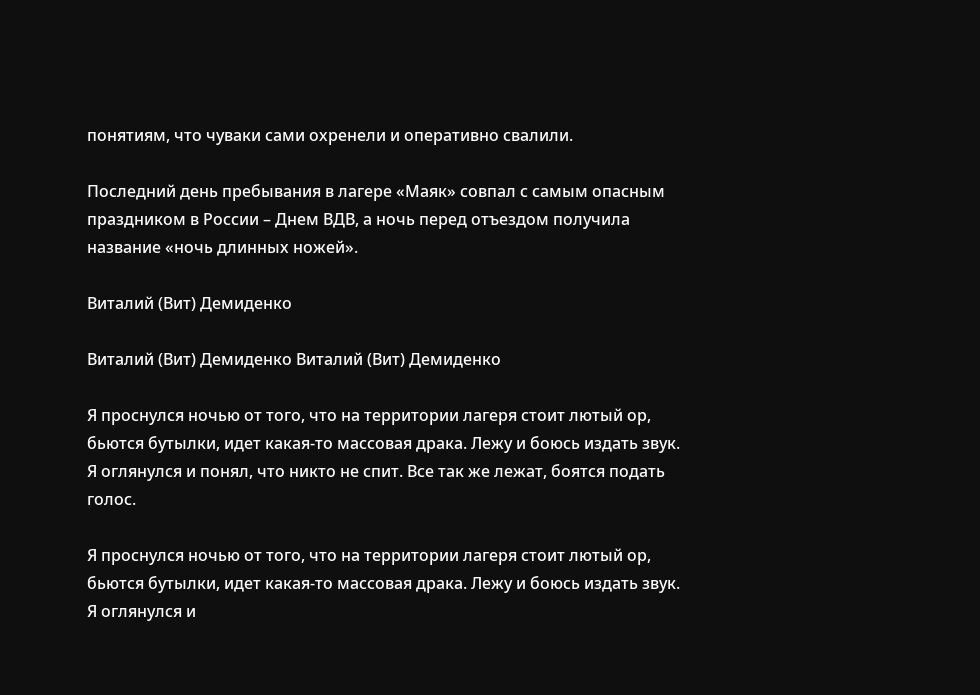понятиям, что чуваки сами охренели и оперативно свалили.

Последний день пребывания в лагере «Маяк» совпал с самым опасным праздником в России – Днем ВДВ, а ночь перед отъездом получила название «ночь длинных ножей».

Виталий (Вит) Демиденко

Виталий (Вит) Демиденко Виталий (Вит) Демиденко

Я проснулся ночью от того, что на территории лагеря стоит лютый ор, бьются бутылки, идет какая-то массовая драка. Лежу и боюсь издать звук. Я оглянулся и понял, что никто не спит. Все так же лежат, боятся подать голос.

Я проснулся ночью от того, что на территории лагеря стоит лютый ор, бьются бутылки, идет какая-то массовая драка. Лежу и боюсь издать звук. Я оглянулся и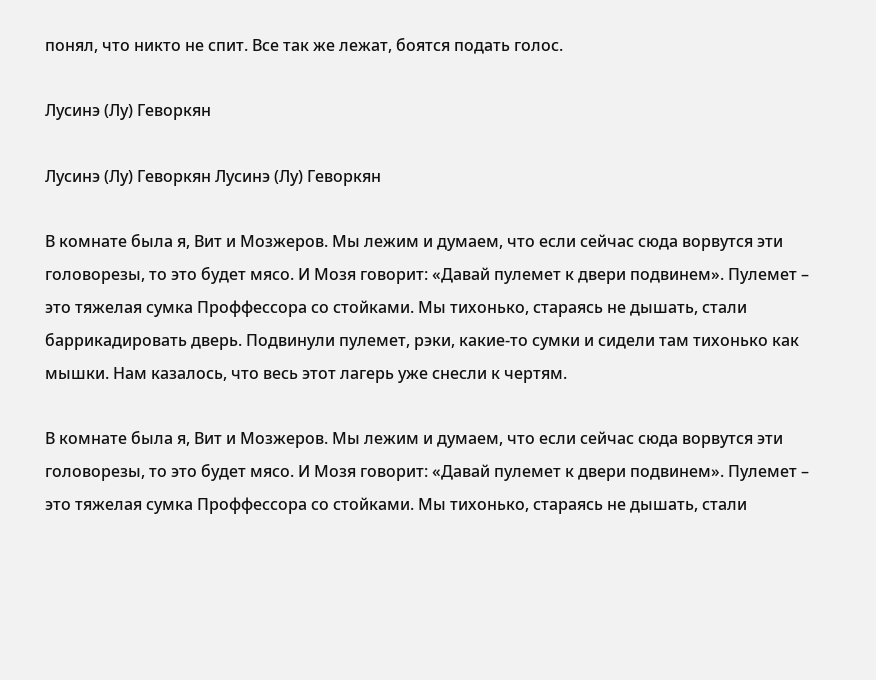понял, что никто не спит. Все так же лежат, боятся подать голос.

Лусинэ (Лу) Геворкян

Лусинэ (Лу) Геворкян Лусинэ (Лу) Геворкян

В комнате была я, Вит и Мозжеров. Мы лежим и думаем, что если сейчас сюда ворвутся эти головорезы, то это будет мясо. И Мозя говорит: «Давай пулемет к двери подвинем». Пулемет – это тяжелая сумка Проффессора со стойками. Мы тихонько, стараясь не дышать, стали баррикадировать дверь. Подвинули пулемет, рэки, какие-то сумки и сидели там тихонько как мышки. Нам казалось, что весь этот лагерь уже снесли к чертям.

В комнате была я, Вит и Мозжеров. Мы лежим и думаем, что если сейчас сюда ворвутся эти головорезы, то это будет мясо. И Мозя говорит: «Давай пулемет к двери подвинем». Пулемет – это тяжелая сумка Проффессора со стойками. Мы тихонько, стараясь не дышать, стали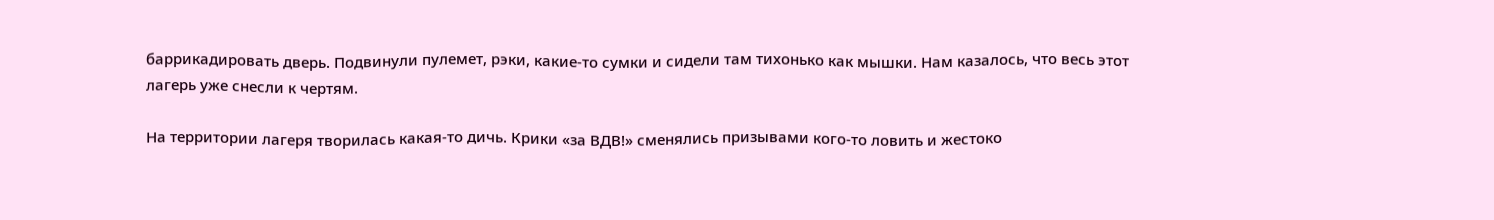баррикадировать дверь. Подвинули пулемет, рэки, какие-то сумки и сидели там тихонько как мышки. Нам казалось, что весь этот лагерь уже снесли к чертям.

На территории лагеря творилась какая-то дичь. Крики «за ВДВ!» сменялись призывами кого-то ловить и жестоко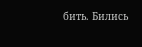бить. Бились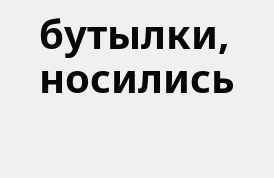бутылки, носились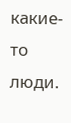какие-то люди.